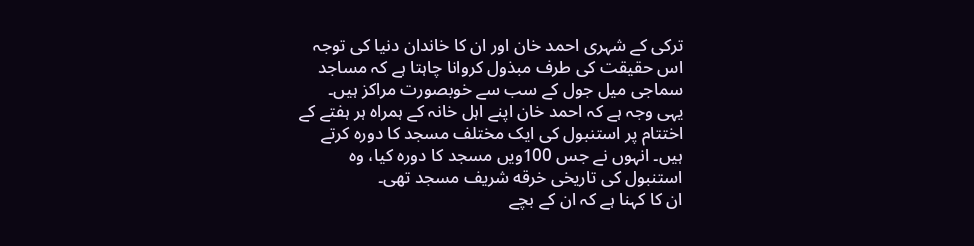ترکی کے شہری احمد خان اور ان کا خاندان دنیا کی توجہ اس حقیقت کی طرف مبذول کروانا چاہتا ہے کہ مساجد سماجی میل جول کے سب سے خوبصورت مراکز ہیں۔
یہی وجہ ہے کہ احمد خان اپنے اہل خانہ کے ہمراہ ہر ہفتے کے اختتام پر استنبول کی ایک مختلف مسجد کا دورہ کرتے ہیں۔ انہوں نے جس 100ویں مسجد کا دورہ کیا، وہ استنبول کی تاریخی خرقه شریف مسجد تھی۔
ان کا کہنا ہے کہ ان کے بچے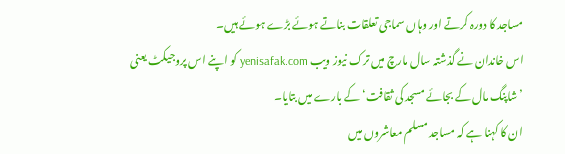مساجد کا دورہ کرتے اور وہاں سماجی تعلقات بناتے ہوئے بڑے ہوئے ہیں۔
اس خاندان نے گذشتہ سال مارچ میں ترک نیوز ویب yenisafak.com کو اپنے اس پروجیکٹ یعنی ’شاپنگ مال کے بجائے مسجد کی ثقافت‘ کے بارے میں بتایا۔
ان کا کہنا ہے کہ مساجد مسلم معاشروں میں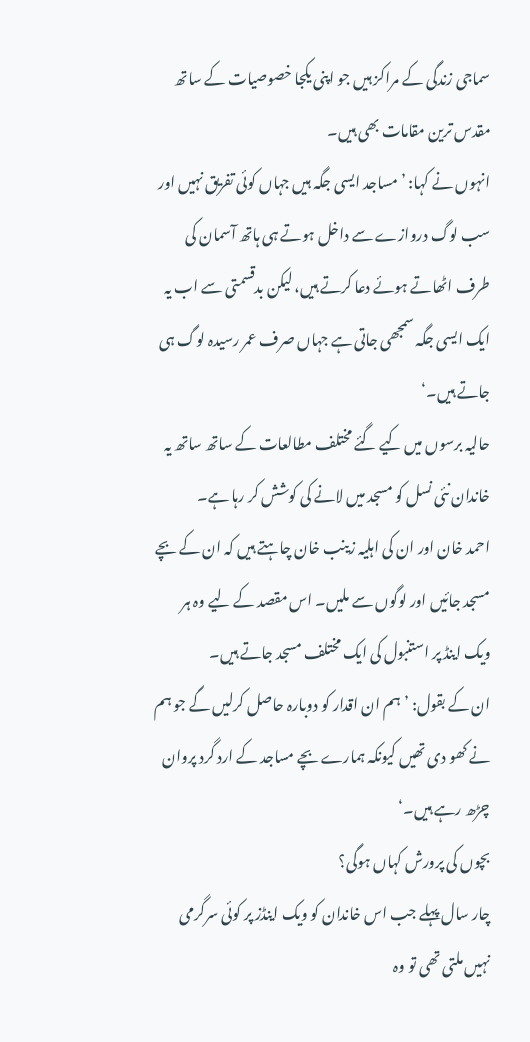سماجی زندگی کے مراکز ہیں جو اپنی یکجا خصوصیات کے ساتھ مقدس ترین مقامات بھی ہیں۔
انہوں نے کہا: ’مساجد ایسی جگہ ہیں جہاں کوئی تفریق نہیں اور سب لوگ دروازے سے داخل ہوتے ہی ہاتھ آسمان کی طرف اٹھاتے ہوئے دعا کرتے ہیں، لیکن بدقسمتی سے اب یہ ایک ایسی جگہ سمجھی جاتی ہے جہاں صرف عمر رسیدہ لوگ ہی جاتے ہیں۔‘
حالیہ برسوں میں کیے گئے مختلف مطالعات کے ساتھ ساتھ یہ خاندان نئی نسل کو مسجد میں لانے کی کوشش کر رہا ہے۔
احمد خان اور ان کی اہلیہ زینب خان چاہتے ہیں کہ ان کے بچے مسجد جائیں اور لوگوں سے ملیں۔ اس مقصد کے لیے وہ ہر ویک اینڈ پر استنبول کی ایک مختلف مسجد جاتے ہیں۔
ان کے بقول: ’ہم ان اقدار کو دوبارہ حاصل کرلیں گے جو ہم نے کھو دی تھیں کیونکہ ہمارے بچے مساجد کے ارد گرد پروان چڑھ رہے ہیں۔‘
بچوں کی پرورش کہاں ہوگی؟
چار سال پہلے جب اس خاندان کو ویک اینڈز پر کوئی سرگرمی نہیں ملتی تھی تو وہ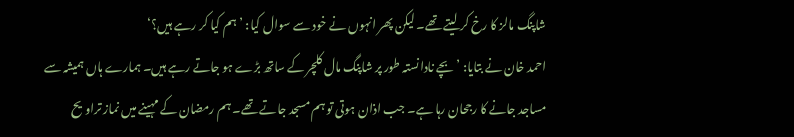شاپنگ مالز کا رخ کر لیتے تھے۔ لیکن پھر انہوں نے خود سے سوال کیا: ’ہم کیا کر رہے ہیں؟‘
احمد خان نے بتایا: ’بچے نادانستہ طور پر شاپنگ مال کلچر کے ساتھ بڑے ہو جاتے رہے ہیں۔ ہمارے ہاں ہمیشہ سے مساجد جانے کا رجحان رہا ہے۔ جب اذان ہوتی تو ہم مسجد جاتے تھے۔ ہم رمضان کے مہینے میں نماز تراویح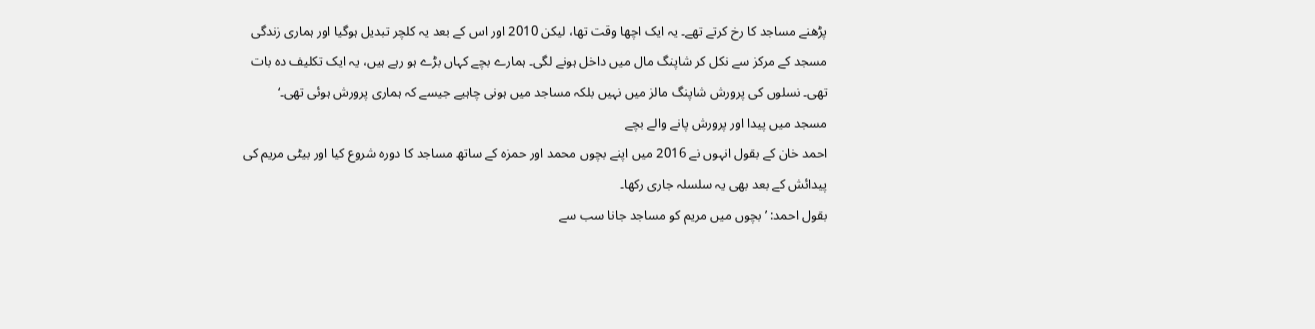پڑھنے مساجد کا رخ کرتے تھے۔ یہ ایک اچھا وقت تھا، لیکن 2010 اور اس کے بعد یہ کلچر تبدیل ہوگیا اور ہماری زندگی مسجد کے مرکز سے نکل کر شاپنگ مال میں داخل ہونے لگی۔ ہمارے بچے کہاں بڑے ہو رہے ہیں، یہ ایک تکلیف دہ بات تھی۔ نسلوں کی پرورش شاپنگ مالز میں نہیں بلکہ مساجد میں ہونی چاہیے جیسے کہ ہماری پرورش ہوئی تھی۔‘
مسجد میں پیدا اور پرورش پانے والے بچے
احمد خان کے بقول انہوں نے 2016 میں اپنے بچوں محمد اور حمزہ کے ساتھ مساجد کا دورہ شروع کیا اور بیٹی مریم کی پیدائش کے بعد بھی یہ سلسلہ جاری رکھا۔
بقول احمد: ’بچوں میں مریم کو مساجد جانا سب سے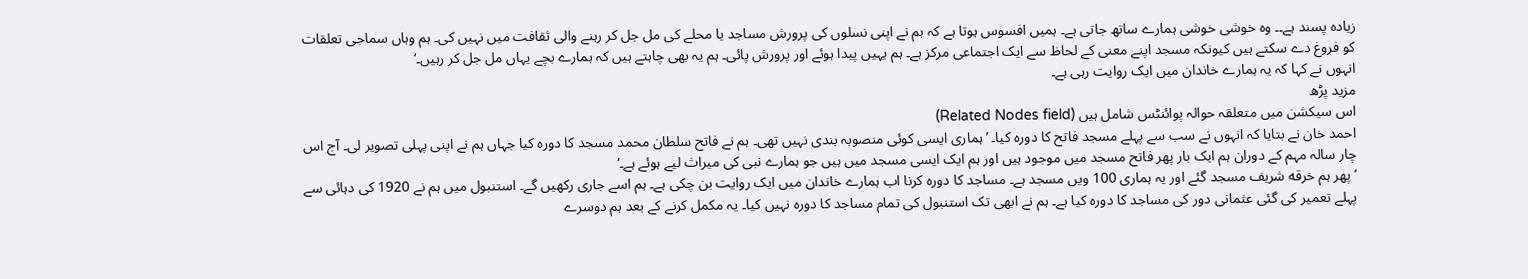زیادہ پسند ہے۔۔ وہ خوشی خوشی ہمارے ساتھ جاتی ہے۔ ہمیں افسوس ہوتا ہے کہ ہم نے اپنی نسلوں کی پرورش مساجد یا محلے کی مل جل کر رہنے والی ثقافت میں نہیں کی۔ ہم وہاں سماجی تعلقات کو فروغ دے سکتے ہیں کیونکہ مسجد اپنے معنی کے لحاظ سے ایک اجتماعی مرکز ہے۔ ہم یہیں پیدا ہوئے اور پرورش پائی۔ ہم یہ بھی چاہتے ہیں کہ ہمارے بچے یہاں مل جل کر رہیں۔‘
انہوں نے کہا کہ یہ ہمارے خاندان میں ایک روایت رہی ہے۔
مزید پڑھ
اس سیکشن میں متعلقہ حوالہ پوائنٹس شامل ہیں (Related Nodes field)
احمد خان نے بتایا کہ انہوں نے سب سے پہلے مسجد فاتح کا دورہ کیا۔ ’ہماری ایسی کوئی منصوبہ بندی نہیں تھی۔ ہم نے فاتح سلطان محمد مسجد کا دورہ کیا جہاں ہم نے اپنی پہلی تصویر لی۔ آج اس چار سالہ مہم کے دوران ہم ایک بار پھر فاتح مسجد میں موجود ہیں اور ہم ایک ایسی مسجد میں ہیں جو ہمارے نبی کی میراث لیے ہوئے ہے۔‘
’پھر ہم خرقه شریف مسجد گئے اور یہ ہماری 100 ویں مسجد ہے۔ مساجد کا دورہ کرنا اب ہمارے خاندان میں ایک روایت بن چکی ہے۔ ہم اسے جاری رکھیں گے۔ استنبول میں ہم نے 1920 کی دہائی سے پہلے تعمیر کی گئی عثمانی دور کی مساجد کا دورہ کیا ہے۔ ہم نے ابھی تک استنبول کی تمام مساجد کا دورہ نہیں کیا۔ یہ مکمل کرنے کے بعد ہم دوسرے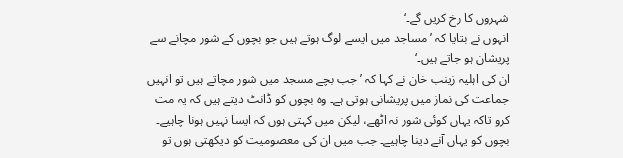شہروں کا رخ کریں گے۔‘
انہوں نے بتایا کہ ’مساجد میں ایسے لوگ ہوتے ہیں جو بچوں کے شور مچانے سے پریشان ہو جاتے ہیں۔‘
ان کی اہلیہ زینب خان نے کہا کہ ’جب بچے مسجد میں شور مچاتے ہیں تو انہیں جماعت کی نماز میں پریشانی ہوتی ہے۔ وہ بچوں کو ڈانٹ دیتے ہیں کہ یہ مت کرو تاکہ یہاں کوئی شور نہ اٹھے، لیکن میں کہتی ہوں کہ ایسا نہیں ہونا چاہیے۔ بچوں کو یہاں آنے دینا چاہیے۔ جب میں ان کی معصومیت کو دیکھتی ہوں تو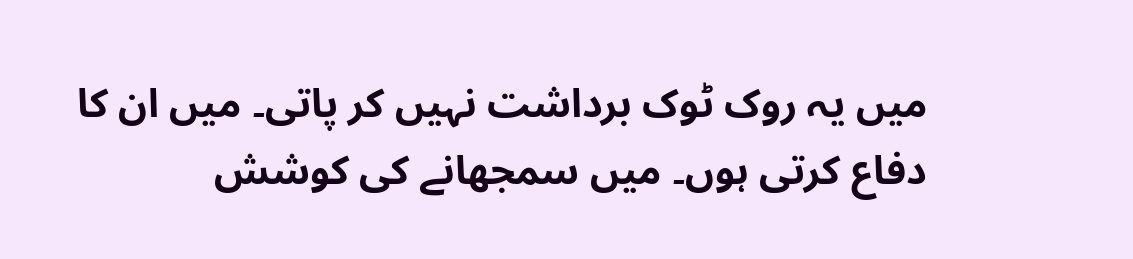میں یہ روک ٹوک برداشت نہیں کر پاتی۔ میں ان کا دفاع کرتی ہوں۔ میں سمجھانے کی کوشش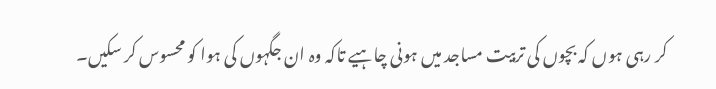کر رہی ہوں کہ بچوں کی تربیت مساجد میں ہونی چاہیے تاکہ وہ ان جگہوں کی ہوا کو محسوس کر سکیں۔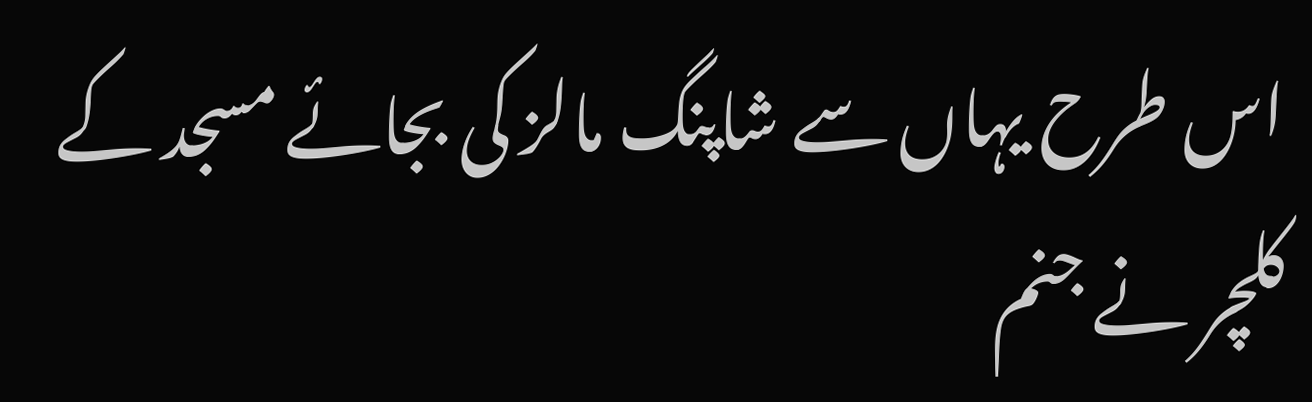اس طرح یہاں سے شاپنگ مالز کی بجائے مسجد کے کلچر نے جنم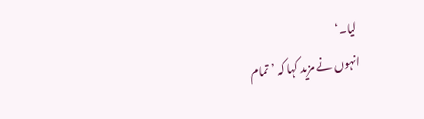لیا۔‘
انہوں نے مزید کہا کہ ’تمام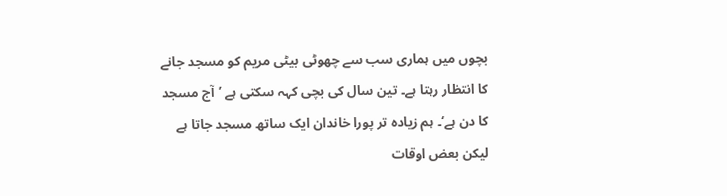بچوں میں ہماری سب سے چھوٹی بیٹی مریم کو مسجد جانے کا انتظار رہتا ہے۔ تین سال کی بچی کہہ سکتی ہے ’آج مسجد کا دن ہے‘۔ ہم زیادہ تر پورا خاندان ایک ساتھ مسجد جاتا ہے لیکن بعض اوقات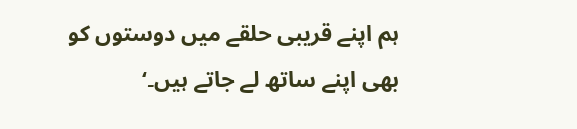ہم اپنے قریبی حلقے میں دوستوں کو بھی اپنے ساتھ لے جاتے ہیں۔‘